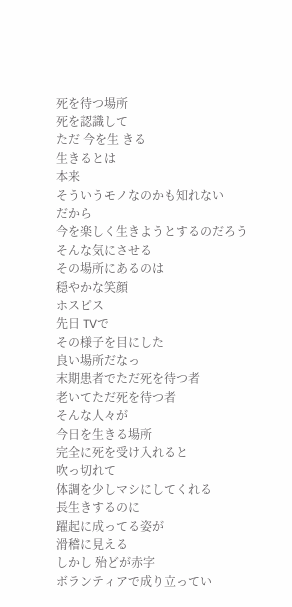死を待つ場所
死を認識して
ただ 今を生 きる
生きるとは
本来
そういうモノなのかも知れない
だから
今を楽しく生きようとするのだろう
そんな気にさせる
その場所にあるのは
穏やかな笑顔
ホスピス
先日 TVで
その様子を目にした
良い場所だなっ
末期患者でただ死を待つ者
老いてただ死を待つ者
そんな人々が
今日を生きる場所
完全に死を受け入れると
吹っ切れて
体調を少しマシにしてくれる
長生きするのに
躍起に成ってる姿が
滑稽に見える
しかし 殆どが赤字
ボランティアで成り立ってい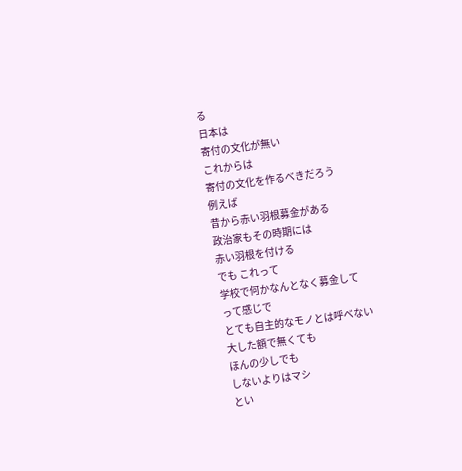る
日本は
寄付の文化が無い
これからは
寄付の文化を作るべきだろう
例えば
昔から赤い羽根募金がある
政治家もその時期には
赤い羽根を付ける
でも これって
学校で何かなんとなく募金して
って感じで
とても自主的なモノとは呼べない
大した額で無くても
ほんの少しでも
しないよりはマシ
とい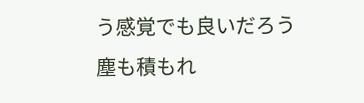う感覚でも良いだろう
塵も積もれ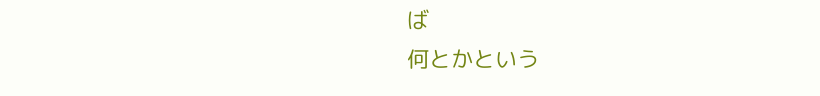ば
何とかという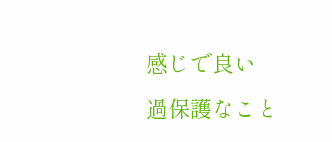感じで良い
過保護なこと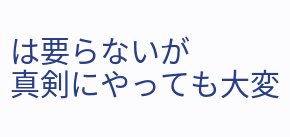は要らないが
真剣にやっても大変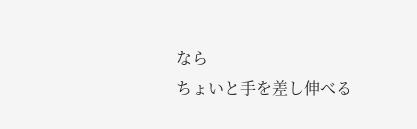なら
ちょいと手を差し伸べる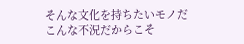そんな文化を持ちたいモノだ
こんな不況だからこそ